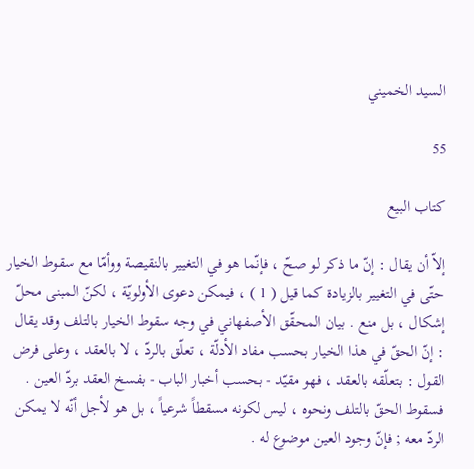السيد الخميني

55

كتاب البيع

إلاّ أن يقال : إنّ ما ذكر لو صحّ ، فإنّما هو في التغيير بالنقيصة ووأمّا مع سقوط الخيار حتّى في التغيير بالزيادة كما قيل ( 1 ) ، فيمكن دعوى الأولويّة ، لكنّ المبنى محلّ إشكال ، بل منع . بيان المحقّق الأصفهاني في وجه سقوط الخيار بالتلف وقد يقال : إنّ الحقّ في هذا الخيار بحسب مفاد الأدلّة ، تعلّق بالردّ ، لا بالعقد ، وعلى فرض القول : بتعلّقه بالعقد ، فهو مقيّد - بحسب أخبار الباب - بفسخ العقد بردّ العين . فسقوط الحقّ بالتلف ونحوه ، ليس لكونه مسقطاً شرعياً ، بل هو لأجل أنّه لا يمكن الردّ معه ; فإنّ وجود العين موضوع له .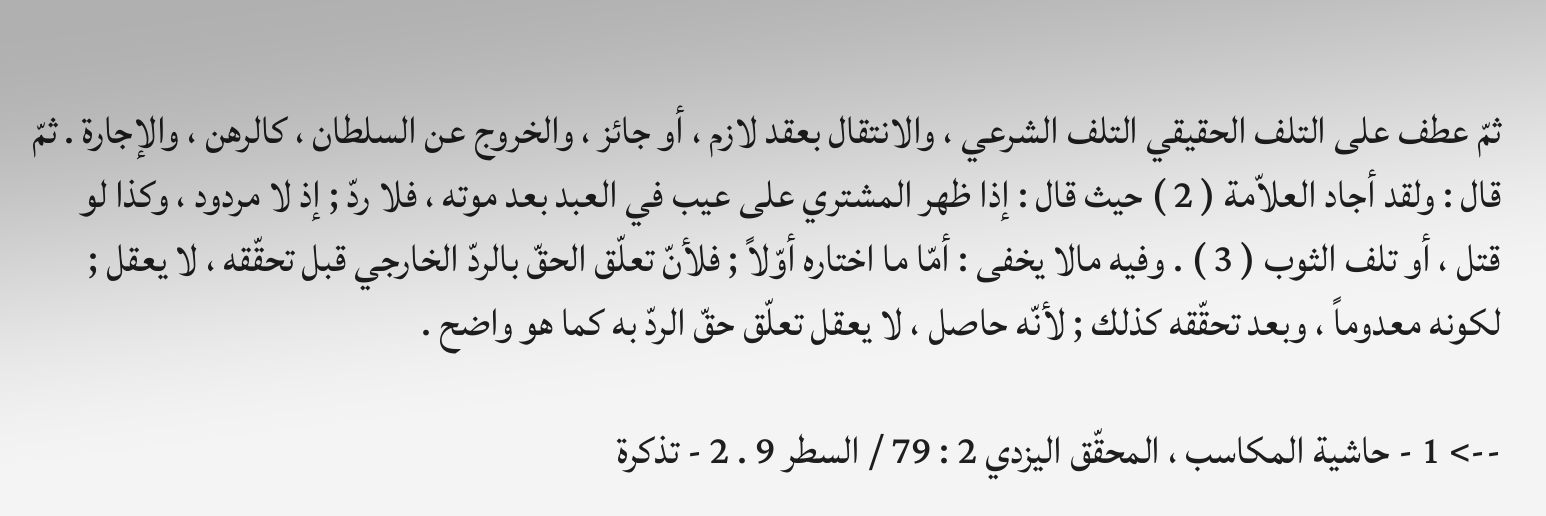ثمّ عطف على التلف الحقيقي التلف الشرعي ، والانتقال بعقد لازم ، أو جائز ، والخروج عن السلطان ، كالرهن ، والإجارة . ثمّ قال : ولقد أجاد العلاّمة ( 2 ) حيث قال : إذا ظهر المشتري على عيب في العبد بعد موته ، فلا ردّ ; إذ لا مردود ، وكذا لو قتل ، أو تلف الثوب ( 3 ) . وفيه مالا يخفى : أمّا ما اختاره أوّلاً ; فلأنّ تعلّق الحقّ بالردّ الخارجي قبل تحقّقه ، لا يعقل ; لكونه معدوماً ، وبعد تحقّقه كذلك ; لأنّه حاصل ، لا يعقل تعلّق حقّ الردّ به كما هو واضح .

--> 1 - حاشية المكاسب ، المحقّق اليزدي 2 : 79 / السطر 9 . 2 - تذكرة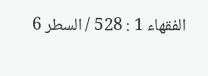الفقهاء 1 : 528 / السطر 6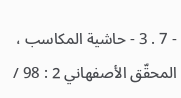- 7 . 3 - حاشية المكاسب ، المحقّق الأصفهاني 2 : 98 /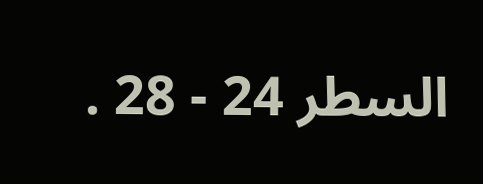السطر 24 - 28 .